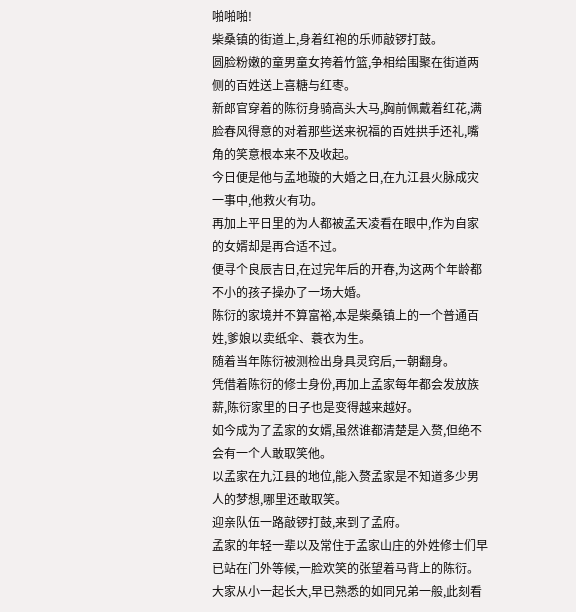啪啪啪!
柴桑镇的街道上,身着红袍的乐师敲锣打鼓。
圆脸粉嫩的童男童女挎着竹篮,争相给围聚在街道两侧的百姓送上喜糖与红枣。
新郎官穿着的陈衍身骑高头大马,胸前佩戴着红花,满脸春风得意的对着那些送来祝福的百姓拱手还礼,嘴角的笑意根本来不及收起。
今日便是他与孟地璇的大婚之日,在九江县火脉成灾一事中,他救火有功。
再加上平日里的为人都被孟天凌看在眼中,作为自家的女婿却是再合适不过。
便寻个良辰吉日,在过完年后的开春,为这两个年龄都不小的孩子操办了一场大婚。
陈衍的家境并不算富裕,本是柴桑镇上的一个普通百姓,爹娘以卖纸伞、蓑衣为生。
随着当年陈衍被测检出身具灵窍后,一朝翻身。
凭借着陈衍的修士身份,再加上孟家每年都会发放族薪,陈衍家里的日子也是变得越来越好。
如今成为了孟家的女婿,虽然谁都清楚是入赘,但绝不会有一个人敢取笑他。
以孟家在九江县的地位,能入赘孟家是不知道多少男人的梦想,哪里还敢取笑。
迎亲队伍一路敲锣打鼓,来到了孟府。
孟家的年轻一辈以及常住于孟家山庄的外姓修士们早已站在门外等候,一脸欢笑的张望着马背上的陈衍。
大家从小一起长大,早已熟悉的如同兄弟一般,此刻看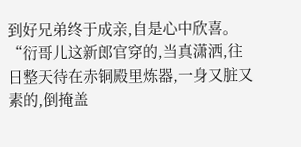到好兄弟终于成亲,自是心中欣喜。
“衍哥儿这新郎官穿的,当真潇洒,往日整天待在赤铜殿里炼器,一身又脏又素的,倒掩盖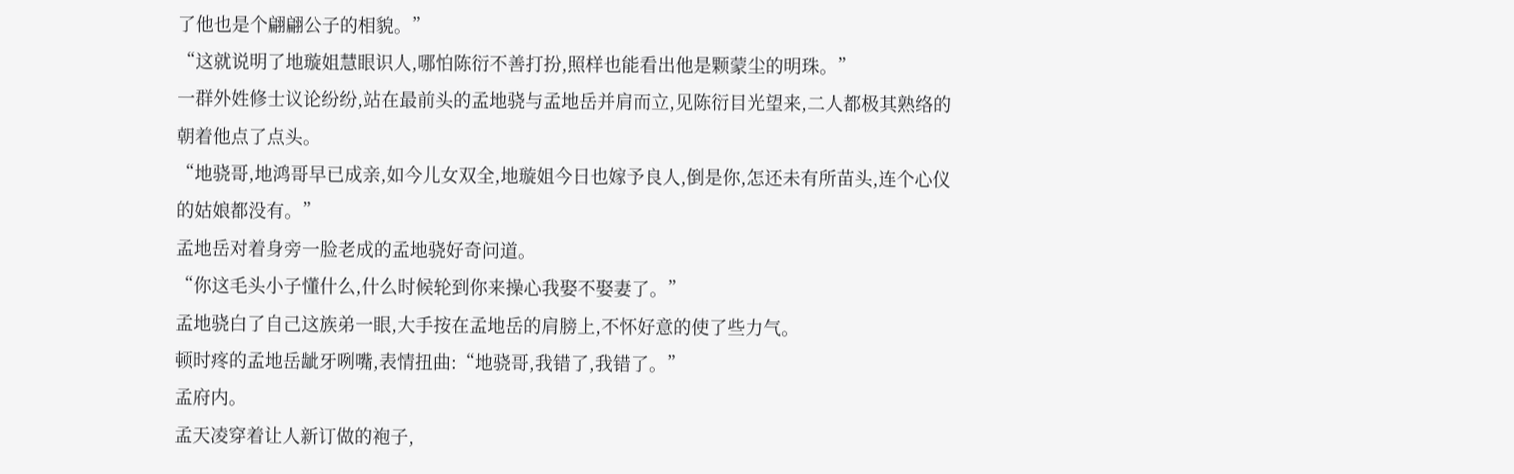了他也是个翩翩公子的相貌。”
“这就说明了地璇姐慧眼识人,哪怕陈衍不善打扮,照样也能看出他是颗蒙尘的明珠。”
一群外姓修士议论纷纷,站在最前头的孟地骁与孟地岳并肩而立,见陈衍目光望来,二人都极其熟络的朝着他点了点头。
“地骁哥,地鸿哥早已成亲,如今儿女双全,地璇姐今日也嫁予良人,倒是你,怎还未有所苗头,连个心仪的姑娘都没有。”
孟地岳对着身旁一脸老成的孟地骁好奇问道。
“你这毛头小子懂什么,什么时候轮到你来操心我娶不娶妻了。”
孟地骁白了自己这族弟一眼,大手按在孟地岳的肩膀上,不怀好意的使了些力气。
顿时疼的孟地岳龇牙咧嘴,表情扭曲:“地骁哥,我错了,我错了。”
孟府内。
孟天凌穿着让人新订做的袍子,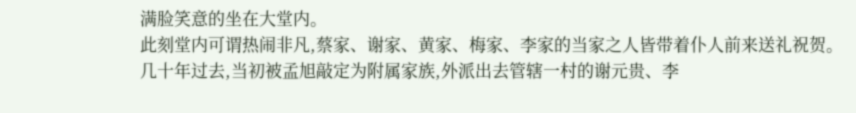满脸笑意的坐在大堂内。
此刻堂内可谓热闹非凡,蔡家、谢家、黄家、梅家、李家的当家之人皆带着仆人前来送礼祝贺。
几十年过去,当初被孟旭敲定为附属家族,外派出去管辖一村的谢元贵、李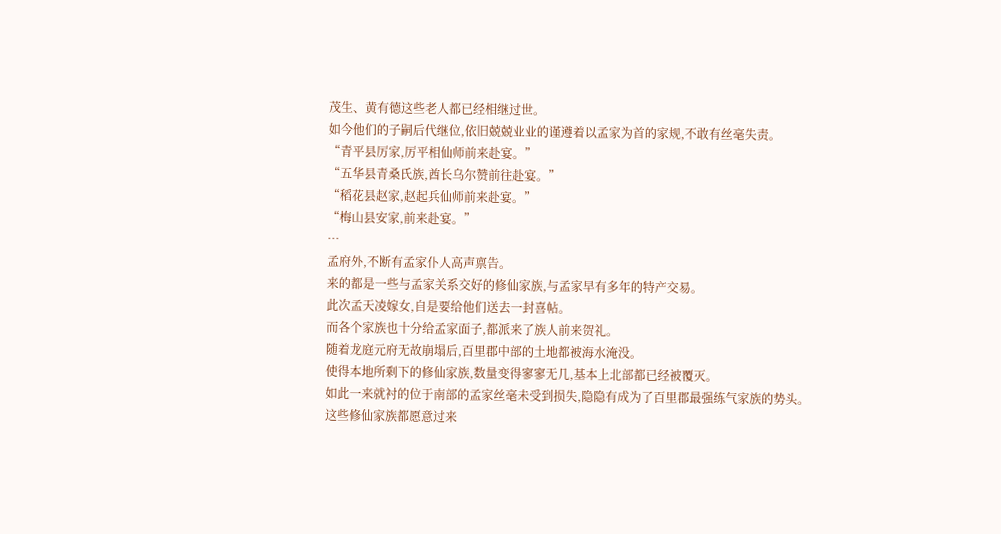茂生、黄有德这些老人都已经相继过世。
如今他们的子嗣后代继位,依旧兢兢业业的谨遵着以孟家为首的家规,不敢有丝毫失责。
“青平县厉家,厉平相仙师前来赴宴。”
“五华县青桑氏族,酋长乌尔赞前往赴宴。”
“稻花县赵家,赵起兵仙师前来赴宴。”
“梅山县安家,前来赴宴。”
…
孟府外,不断有孟家仆人高声禀告。
来的都是一些与孟家关系交好的修仙家族,与孟家早有多年的特产交易。
此次孟天凌嫁女,自是要给他们送去一封喜帖。
而各个家族也十分给孟家面子,都派来了族人前来贺礼。
随着龙庭元府无故崩塌后,百里郡中部的土地都被海水淹没。
使得本地所剩下的修仙家族,数量变得寥寥无几,基本上北部都已经被覆灭。
如此一来就衬的位于南部的孟家丝毫未受到损失,隐隐有成为了百里郡最强练气家族的势头。
这些修仙家族都愿意过来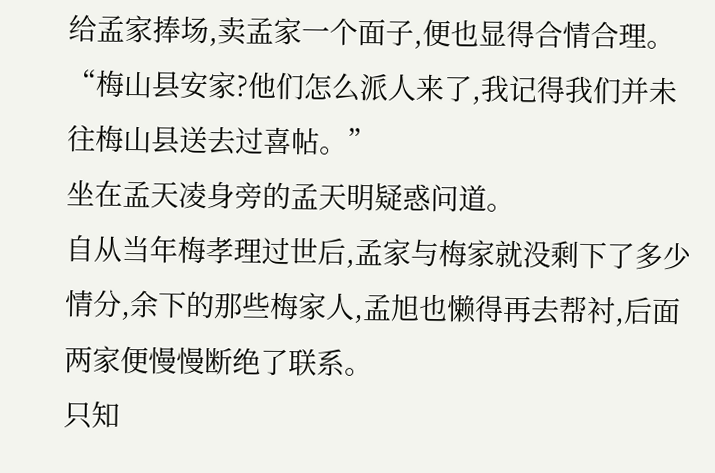给孟家捧场,卖孟家一个面子,便也显得合情合理。
“梅山县安家?他们怎么派人来了,我记得我们并未往梅山县送去过喜帖。”
坐在孟天凌身旁的孟天明疑惑问道。
自从当年梅孝理过世后,孟家与梅家就没剩下了多少情分,余下的那些梅家人,孟旭也懒得再去帮衬,后面两家便慢慢断绝了联系。
只知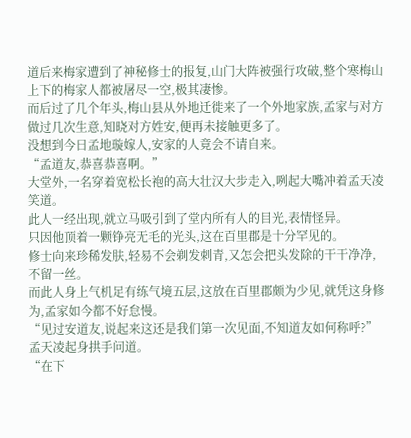道后来梅家遭到了神秘修士的报复,山门大阵被强行攻破,整个寒梅山上下的梅家人都被屠尽一空,极其凄惨。
而后过了几个年头,梅山县从外地迁徙来了一个外地家族,孟家与对方做过几次生意,知晓对方姓安,便再未接触更多了。
没想到今日孟地璇嫁人,安家的人竟会不请自来。
“孟道友,恭喜恭喜啊。”
大堂外,一名穿着宽松长袍的高大壮汉大步走入,咧起大嘴冲着孟天凌笑道。
此人一经出现,就立马吸引到了堂内所有人的目光,表情怪异。
只因他顶着一颗铮亮无毛的光头,这在百里郡是十分罕见的。
修士向来珍稀发肤,轻易不会剃发刺青,又怎会把头发除的干干净净,不留一丝。
而此人身上气机足有练气境五层,这放在百里郡颇为少见,就凭这身修为,孟家如今都不好怠慢。
“见过安道友,说起来这还是我们第一次见面,不知道友如何称呼?”孟天凌起身拱手问道。
“在下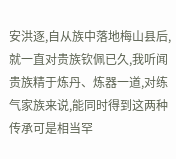安洪逐,自从族中落地梅山县后,就一直对贵族钦佩已久,我听闻贵族精于炼丹、炼器一道,对练气家族来说,能同时得到这两种传承可是相当罕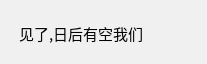见了,日后有空我们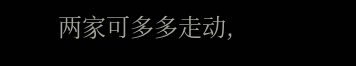两家可多多走动,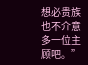想必贵族也不介意多一位主顾吧。”